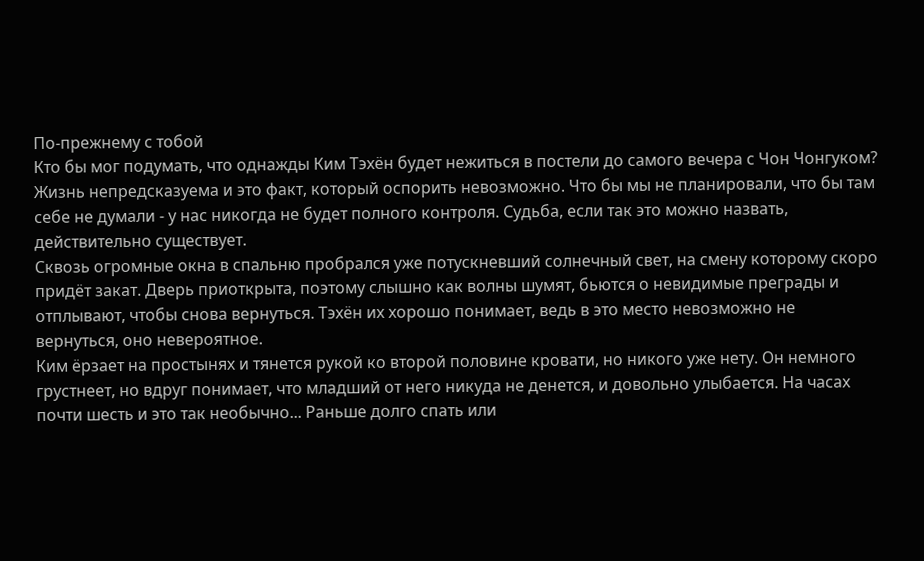По-прежнему с тобой
Кто бы мог подумать, что однажды Ким Тэхён будет нежиться в постели до самого вечера с Чон Чонгуком? Жизнь непредсказуема и это факт, который оспорить невозможно. Что бы мы не планировали, что бы там себе не думали - у нас никогда не будет полного контроля. Судьба, если так это можно назвать, действительно существует.
Сквозь огромные окна в спальню пробрался уже потускневший солнечный свет, на смену которому скоро придёт закат. Дверь приоткрыта, поэтому слышно как волны шумят, бьются о невидимые преграды и отплывают, чтобы снова вернуться. Тэхён их хорошо понимает, ведь в это место невозможно не вернуться, оно невероятное.
Ким ёрзает на простынях и тянется рукой ко второй половине кровати, но никого уже нету. Он немного грустнеет, но вдруг понимает, что младший от него никуда не денется, и довольно улыбается. На часах почти шесть и это так необычно... Раньше долго спать или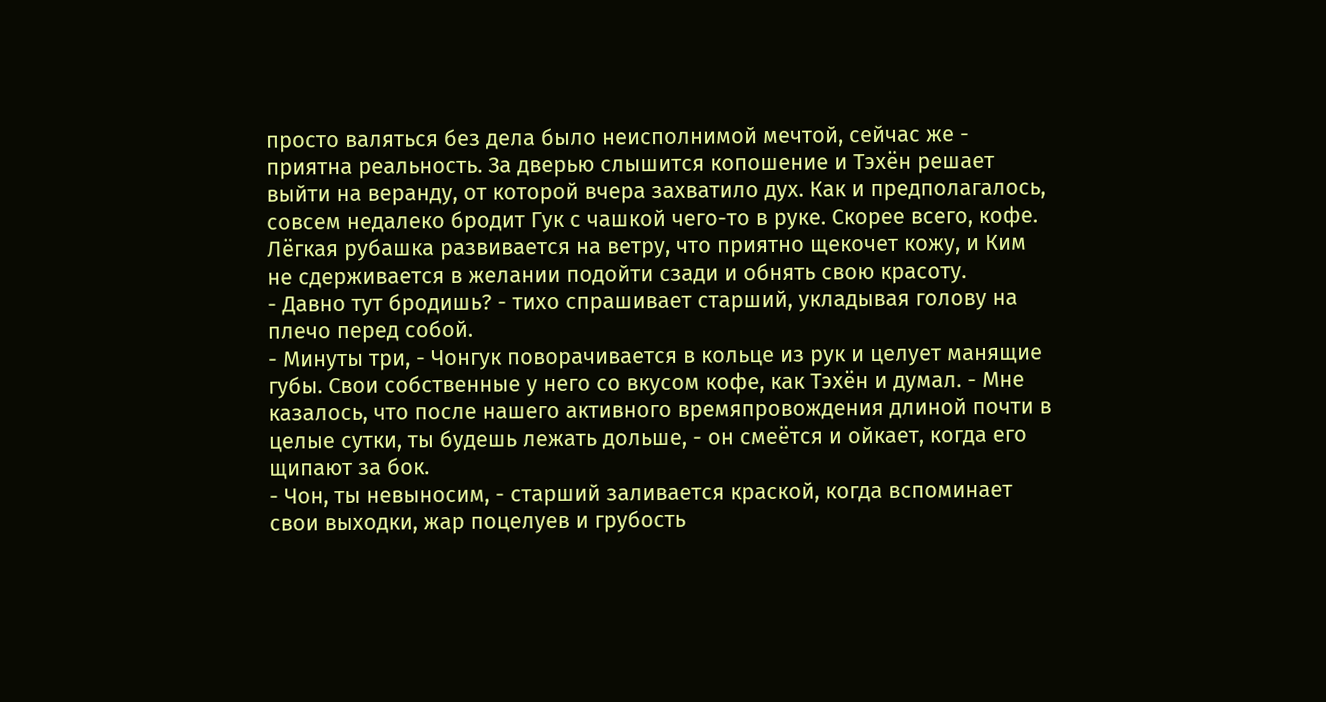просто валяться без дела было неисполнимой мечтой, сейчас же - приятна реальность. За дверью слышится копошение и Тэхён решает выйти на веранду, от которой вчера захватило дух. Как и предполагалось, совсем недалеко бродит Гук с чашкой чего-то в руке. Скорее всего, кофе. Лёгкая рубашка развивается на ветру, что приятно щекочет кожу, и Ким не сдерживается в желании подойти сзади и обнять свою красоту.
- Давно тут бродишь? - тихо спрашивает старший, укладывая голову на плечо перед собой.
- Минуты три, - Чонгук поворачивается в кольце из рук и целует манящие губы. Свои собственные у него со вкусом кофе, как Тэхён и думал. - Мне казалось, что после нашего активного времяпровождения длиной почти в целые сутки, ты будешь лежать дольше, - он смеётся и ойкает, когда его щипают за бок.
- Чон, ты невыносим, - старший заливается краской, когда вспоминает свои выходки, жар поцелуев и грубость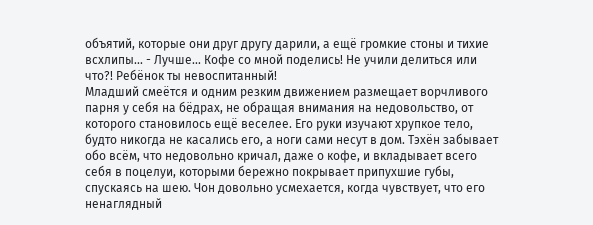объятий, которые они друг другу дарили, а ещё громкие стоны и тихие всхлипы... - Лучше... Кофе со мной поделись! Не учили делиться или что?! Ребёнок ты невоспитанный!
Младший смеётся и одним резким движением размещает ворчливого парня у себя на бёдрах, не обращая внимания на недовольство, от которого становилось ещё веселее. Его руки изучают хрупкое тело, будто никогда не касались его, а ноги сами несут в дом. Тэхён забывает обо всём, что недовольно кричал, даже о кофе, и вкладывает всего себя в поцелуи, которыми бережно покрывает припухшие губы, спускаясь на шею. Чон довольно усмехается, когда чувствует, что его ненаглядный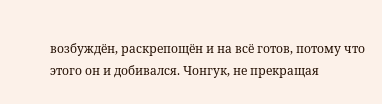возбуждён, раскрепощён и на всё готов, потому что этого он и добивался. Чонгук, не прекращая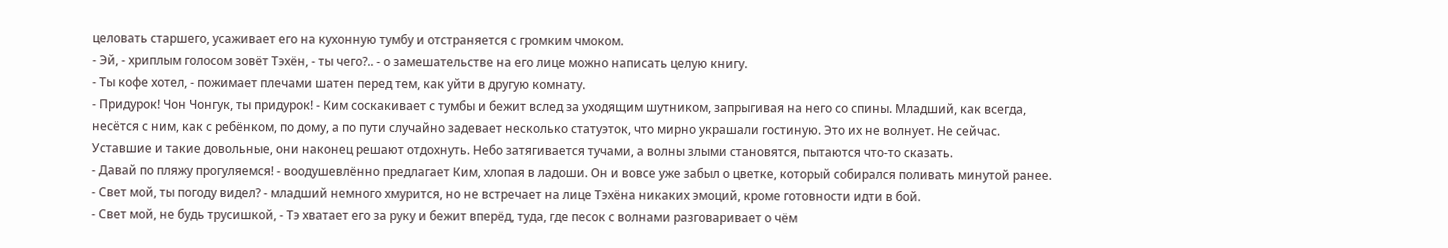целовать старшего, усаживает его на кухонную тумбу и отстраняется с громким чмоком.
- Эй, - хриплым голосом зовёт Тэхён, - ты чего?.. - о замешательстве на его лице можно написать целую книгу.
- Ты кофе хотел, - пожимает плечами шатен перед тем, как уйти в другую комнату.
- Придурок! Чон Чонгук, ты придурок! - Ким соскакивает с тумбы и бежит вслед за уходящим шутником, запрыгивая на него со спины. Младший, как всегда, несётся с ним, как с ребёнком, по дому, а по пути случайно задевает несколько статуэток, что мирно украшали гостиную. Это их не волнует. Не сейчас.
Уставшие и такие довольные, они наконец решают отдохнуть. Небо затягивается тучами, а волны злыми становятся, пытаются что-то сказать.
- Давай по пляжу прогуляемся! - воодушевлённо предлагает Ким, хлопая в ладоши. Он и вовсе уже забыл о цветке, который собирался поливать минутой ранее.
- Свет мой, ты погоду видел? - младший немного хмурится, но не встречает на лице Тэхёна никаких эмоций, кроме готовности идти в бой.
- Свет мой, не будь трусишкой, - Тэ хватает его за руку и бежит вперёд, туда, где песок с волнами разговаривает о чём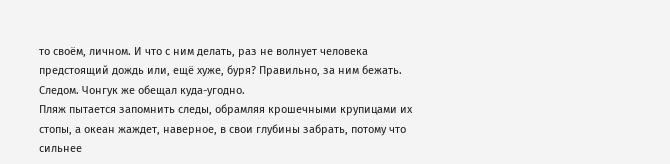то своём, личном. И что с ним делать, раз не волнует человека предстоящий дождь или, ещё хуже, буря? Правильно, за ним бежать. Следом. Чонгук же обещал куда-угодно.
Пляж пытается запомнить следы, обрамляя крошечными крупицами их стопы, а океан жаждет, наверное, в свои глубины забрать, потому что сильнее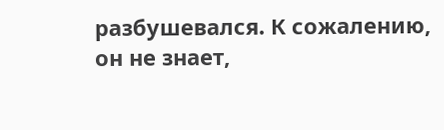разбушевался. К сожалению, он не знает,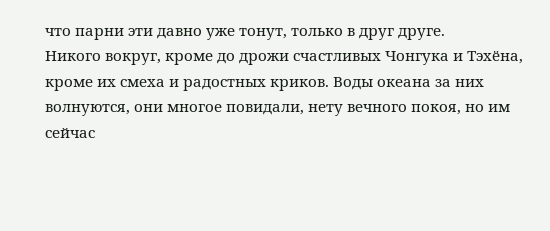что парни эти давно уже тонут, только в друг друге.
Никого вокруг, кроме до дрожи счастливых Чонгука и Тэхёна, кроме их смеха и радостных криков. Воды океана за них волнуются, они многое повидали, нету вечного покоя, но им сейчас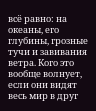всё равно: на океаны, его глубины, грозные тучи и завивания ветра. Кого это вообще волнует, если они видят весь мир в друг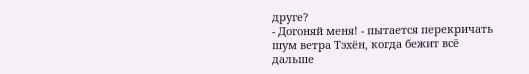друге?
- Догоняй меня! - пытается перекричать шум ветра Тэхён, когда бежит всё дальше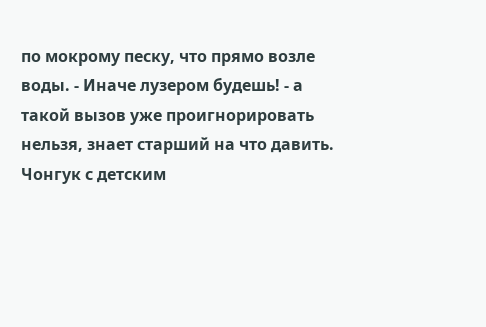по мокрому песку, что прямо возле воды. - Иначе лузером будешь! - а такой вызов уже проигнорировать нельзя, знает старший на что давить.
Чонгук с детским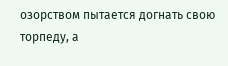озорством пытается догнать свою торпеду, а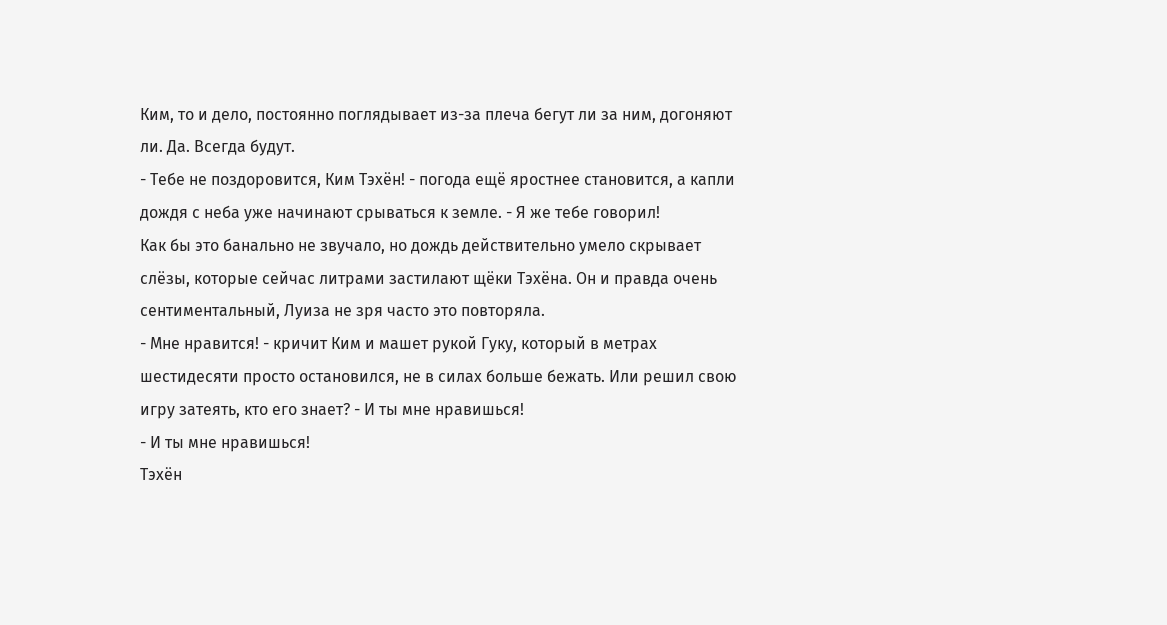Ким, то и дело, постоянно поглядывает из-за плеча бегут ли за ним, догоняют ли. Да. Всегда будут.
- Тебе не поздоровится, Ким Тэхён! - погода ещё яростнее становится, а капли дождя с неба уже начинают срываться к земле. - Я же тебе говорил!
Как бы это банально не звучало, но дождь действительно умело скрывает слёзы, которые сейчас литрами застилают щёки Тэхёна. Он и правда очень сентиментальный, Луиза не зря часто это повторяла.
- Мне нравится! - кричит Ким и машет рукой Гуку, который в метрах шестидесяти просто остановился, не в силах больше бежать. Или решил свою игру затеять, кто его знает? - И ты мне нравишься!
- И ты мне нравишься!
Тэхён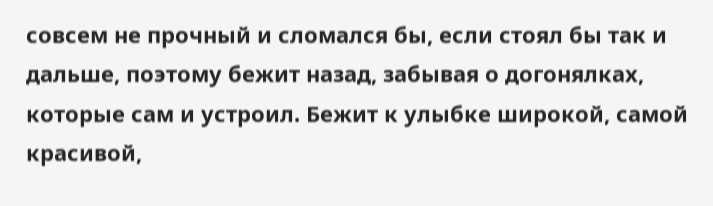совсем не прочный и сломался бы, если стоял бы так и дальше, поэтому бежит назад, забывая о догонялках, которые сам и устроил. Бежит к улыбке широкой, самой красивой,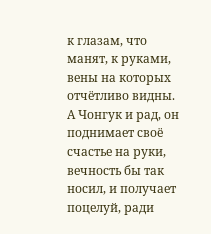к глазам, что манят, к руками, вены на которых отчётливо видны. А Чонгук и рад, он поднимает своё счастье на руки, вечность бы так носил, и получает поцелуй, ради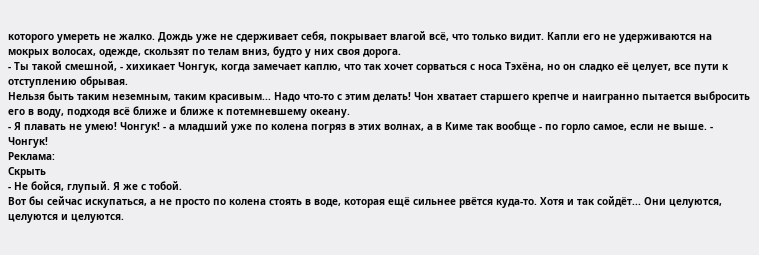которого умереть не жалко. Дождь уже не сдерживает себя, покрывает влагой всё, что только видит. Капли его не удерживаются на мокрых волосах, одежде, скользят по телам вниз, будто у них своя дорога.
- Ты такой смешной, - хихикает Чонгук, когда замечает каплю, что так хочет сорваться с носа Тэхёна, но он сладко её целует, все пути к отступлению обрывая.
Нельзя быть таким неземным, таким красивым... Надо что-то с этим делать! Чон хватает старшего крепче и наигранно пытается выбросить его в воду, подходя всё ближе и ближе к потемневшему океану.
- Я плавать не умею! Чонгук! - а младший уже по колена погряз в этих волнах, а в Киме так вообще - по горло самое, если не выше. - Чонгук!
Реклама:
Скрыть
- Не бойся, глупый. Я же с тобой.
Вот бы сейчас искупаться, а не просто по колена стоять в воде, которая ещё сильнее рвётся куда-то. Хотя и так сойдёт... Они целуются, целуются и целуются.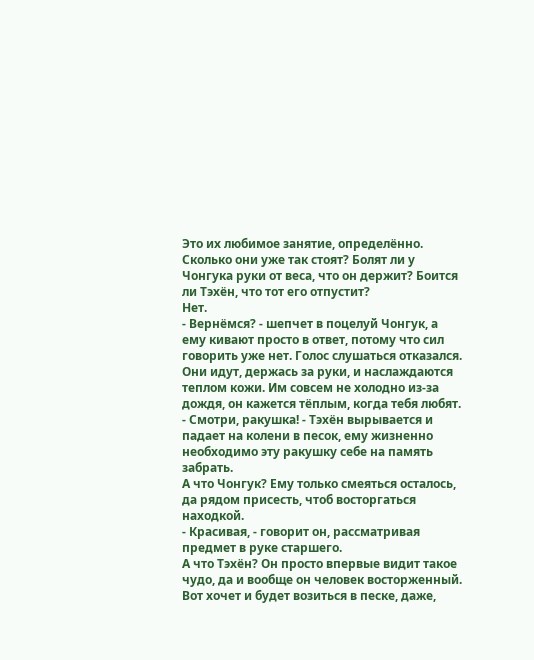Это их любимое занятие, определённо. Сколько они уже так стоят? Болят ли у Чонгука руки от веса, что он держит? Боится ли Тэхён, что тот его отпустит?
Нет.
- Вернёмся? - шепчет в поцелуй Чонгук, а ему кивают просто в ответ, потому что сил говорить уже нет. Голос слушаться отказался.
Они идут, держась за руки, и наслаждаются теплом кожи. Им совсем не холодно из-за дождя, он кажется тёплым, когда тебя любят.
- Смотри, ракушка! - Тэхён вырывается и падает на колени в песок, ему жизненно необходимо эту ракушку себе на память забрать.
А что Чонгук? Ему только смеяться осталось, да рядом присесть, чтоб восторгаться находкой.
- Красивая, - говорит он, рассматривая предмет в руке старшего.
А что Тэхён? Он просто впервые видит такое чудо, да и вообще он человек восторженный. Вот хочет и будет возиться в песке, даже,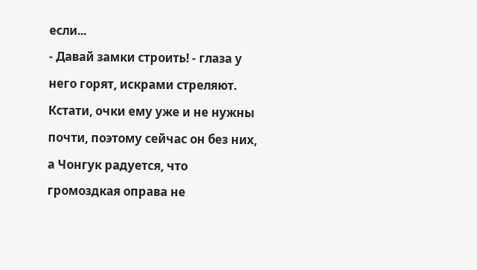если...
- Давай замки строить! - глаза у него горят, искрами стреляют. Кстати, очки ему уже и не нужны почти, поэтому сейчас он без них, а Чонгук радуется, что громоздкая оправа не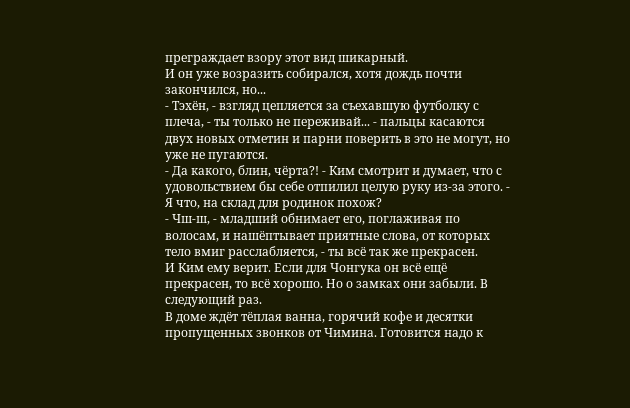преграждает взору этот вид шикарный.
И он уже возразить собирался, хотя дождь почти закончился, но...
- Тэхён, - взгляд цепляется за съехавшую футболку с плеча, - ты только не переживай... - пальцы касаются двух новых отметин и парни поверить в это не могут, но уже не пугаются.
- Да какого, блин, чёрта?! - Ким смотрит и думает, что с удовольствием бы себе отпилил целую руку из-за этого. - Я что, на склад для родинок похож?
- Чш-ш, - младший обнимает его, поглаживая по волосам, и нашёптывает приятные слова, от которых тело вмиг расслабляется, - ты всё так же прекрасен.
И Ким ему верит. Если для Чонгука он всё ещё прекрасен, то всё хорошо. Но о замках они забыли. В следующий раз.
В доме ждёт тёплая ванна, горячий кофе и десятки пропущенных звонков от Чимина. Готовится надо к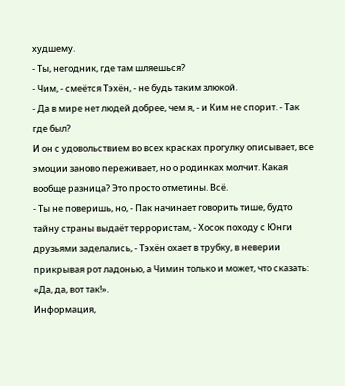худшему.
- Ты, негодник, где там шляешься?
- Чим, - смеётся Тэхён, - не будь таким злюкой.
- Да в мире нет людей добрее, чем я, - и Ким не спорит. - Так где был?
И он с удовольствием во всех красках прогулку описывает, все эмоции заново переживает, но о родинках молчит. Какая вообще разница? Это просто отметины. Всё.
- Ты не поверишь, но, - Пак начинает говорить тише, будто тайну страны выдаёт террористам, - Хосок походу с Юнги друзьями заделались, - Тэхён охает в трубку, в неверии прикрывая рот ладонью, а Чимин только и может, что сказать: «Да, да, вот так!».
Информация,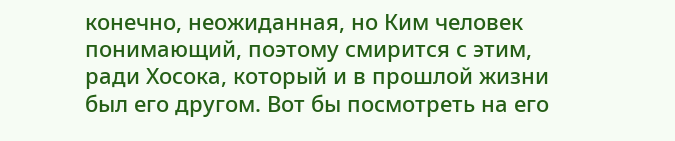конечно, неожиданная, но Ким человек понимающий, поэтому смирится с этим, ради Хосока, который и в прошлой жизни был его другом. Вот бы посмотреть на его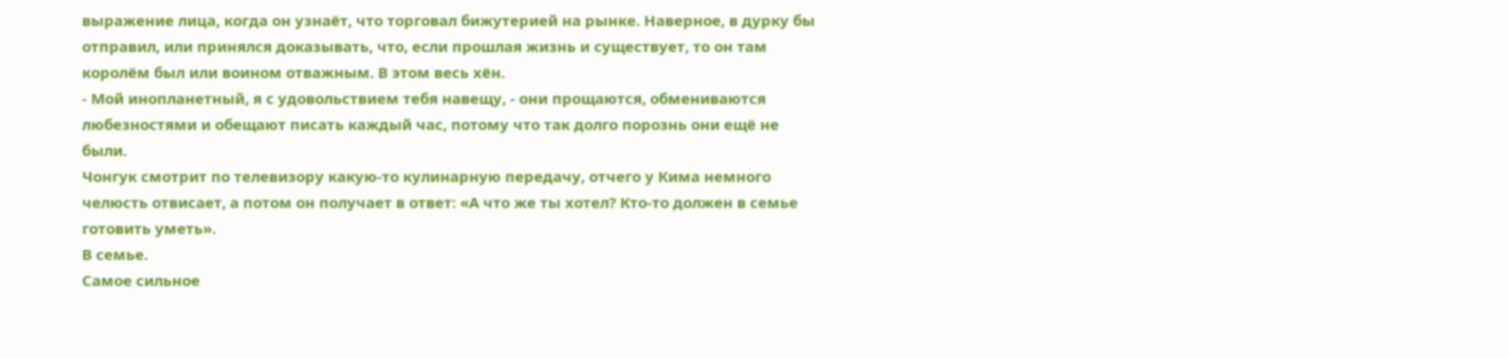выражение лица, когда он узнаёт, что торговал бижутерией на рынке. Наверное, в дурку бы отправил, или принялся доказывать, что, если прошлая жизнь и существует, то он там королём был или воином отважным. В этом весь хён.
- Мой инопланетный, я с удовольствием тебя навещу, - они прощаются, обмениваются любезностями и обещают писать каждый час, потому что так долго порознь они ещё не были.
Чонгук смотрит по телевизору какую-то кулинарную передачу, отчего у Кима немного челюсть отвисает, а потом он получает в ответ: «А что же ты хотел? Кто-то должен в семье готовить уметь».
В семье.
Самое сильное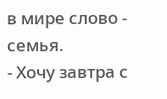в мире слово - семья.
- Хочу завтра с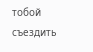тобой съездить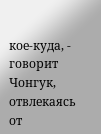кое-куда, - говорит Чонгук, отвлекаясь от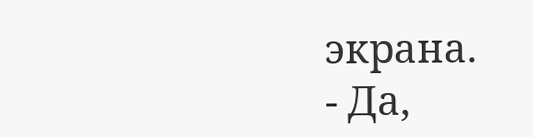экрана.
- Да,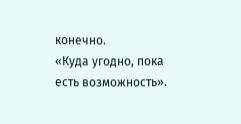конечно.
«Куда угодно, пока есть возможность».